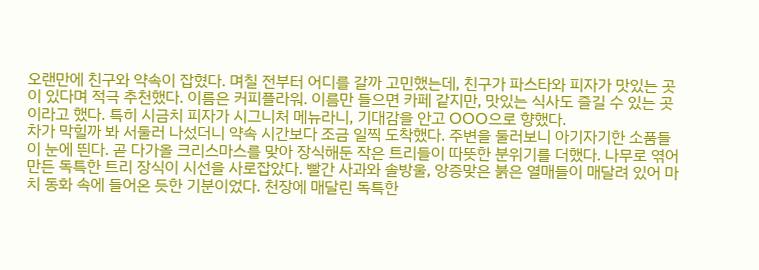오랜만에 친구와 약속이 잡혔다. 며칠 전부터 어디를 갈까 고민했는데, 친구가 파스타와 피자가 맛있는 곳이 있다며 적극 추천했다. 이름은 커피플라워. 이름만 들으면 카페 같지만, 맛있는 식사도 즐길 수 있는 곳이라고 했다. 특히 시금치 피자가 시그니처 메뉴라니, 기대감을 안고 OOO으로 향했다.
차가 막힐까 봐 서둘러 나섰더니 약속 시간보다 조금 일찍 도착했다. 주변을 둘러보니 아기자기한 소품들이 눈에 띈다. 곧 다가올 크리스마스를 맞아 장식해둔 작은 트리들이 따뜻한 분위기를 더했다. 나무로 엮어 만든 독특한 트리 장식이 시선을 사로잡았다. 빨간 사과와 솔방울, 앙증맞은 붉은 열매들이 매달려 있어 마치 동화 속에 들어온 듯한 기분이었다. 천장에 매달린 독특한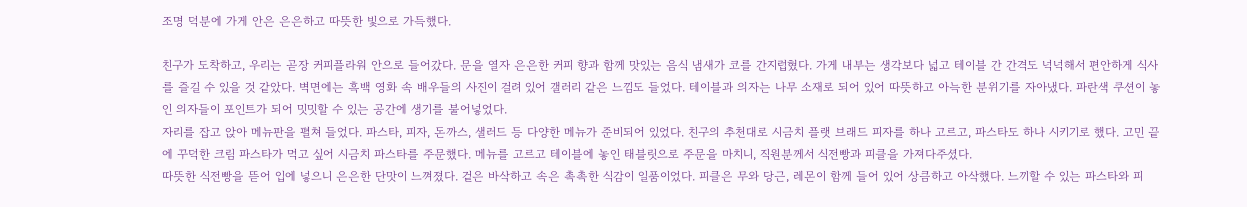조명 덕분에 가게 안은 은은하고 따뜻한 빛으로 가득했다.

친구가 도착하고, 우리는 곧장 커피플라워 안으로 들어갔다. 문을 열자 은은한 커피 향과 함께 맛있는 음식 냄새가 코를 간지럽혔다. 가게 내부는 생각보다 넓고 테이블 간 간격도 넉넉해서 편안하게 식사를 즐길 수 있을 것 같았다. 벽면에는 흑백 영화 속 배우들의 사진이 걸려 있어 갤러리 같은 느낌도 들었다. 테이블과 의자는 나무 소재로 되어 있어 따뜻하고 아늑한 분위기를 자아냈다. 파란색 쿠션이 놓인 의자들이 포인트가 되어 밋밋할 수 있는 공간에 생기를 불어넣었다.
자리를 잡고 앉아 메뉴판을 펼쳐 들었다. 파스타, 피자, 돈까스, 샐러드 등 다양한 메뉴가 준비되어 있었다. 친구의 추천대로 시금치 플랫 브래드 피자를 하나 고르고, 파스타도 하나 시키기로 했다. 고민 끝에 꾸덕한 크림 파스타가 먹고 싶어 시금치 파스타를 주문했다. 메뉴를 고르고 테이블에 놓인 태블릿으로 주문을 마치니, 직원분께서 식전빵과 피클을 가져다주셨다.
따뜻한 식전빵을 뜯어 입에 넣으니 은은한 단맛이 느껴졌다. 겉은 바삭하고 속은 촉촉한 식감이 일품이었다. 피클은 무와 당근, 레몬이 함께 들어 있어 상큼하고 아삭했다. 느끼할 수 있는 파스타와 피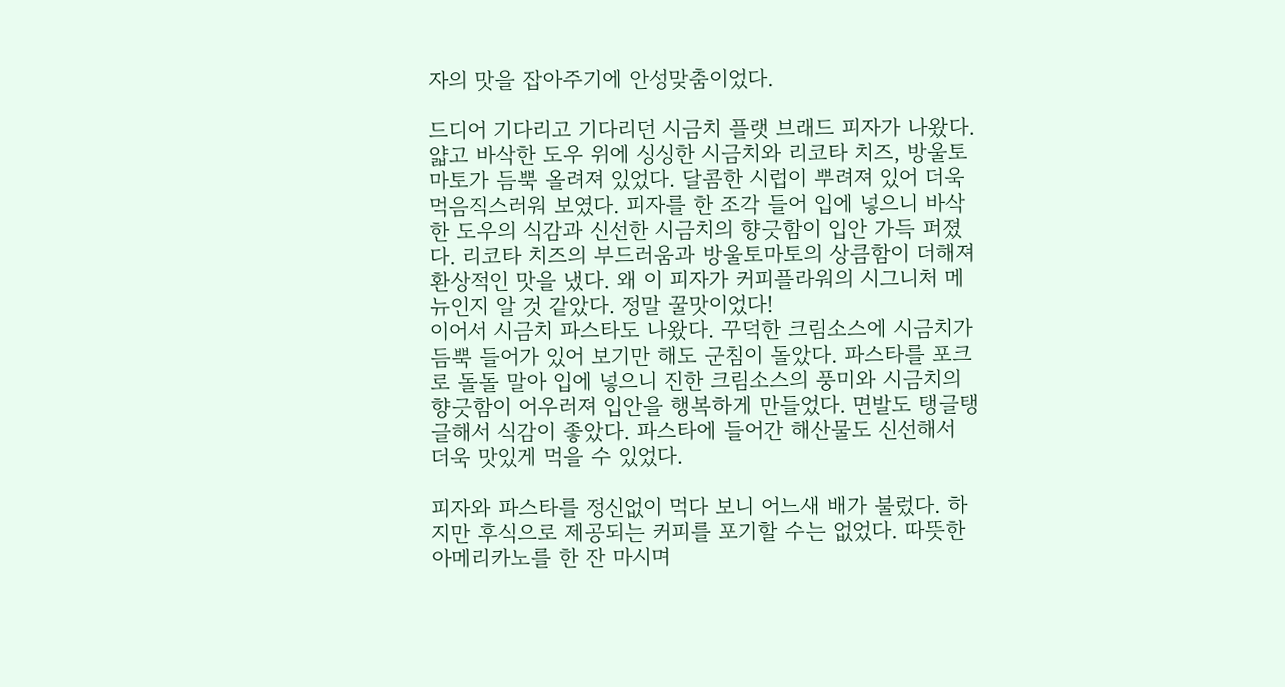자의 맛을 잡아주기에 안성맞춤이었다.

드디어 기다리고 기다리던 시금치 플랫 브래드 피자가 나왔다. 얇고 바삭한 도우 위에 싱싱한 시금치와 리코타 치즈, 방울토마토가 듬뿍 올려져 있었다. 달콤한 시럽이 뿌려져 있어 더욱 먹음직스러워 보였다. 피자를 한 조각 들어 입에 넣으니 바삭한 도우의 식감과 신선한 시금치의 향긋함이 입안 가득 퍼졌다. 리코타 치즈의 부드러움과 방울토마토의 상큼함이 더해져 환상적인 맛을 냈다. 왜 이 피자가 커피플라워의 시그니처 메뉴인지 알 것 같았다. 정말 꿀맛이었다!
이어서 시금치 파스타도 나왔다. 꾸덕한 크림소스에 시금치가 듬뿍 들어가 있어 보기만 해도 군침이 돌았다. 파스타를 포크로 돌돌 말아 입에 넣으니 진한 크림소스의 풍미와 시금치의 향긋함이 어우러져 입안을 행복하게 만들었다. 면발도 탱글탱글해서 식감이 좋았다. 파스타에 들어간 해산물도 신선해서 더욱 맛있게 먹을 수 있었다.

피자와 파스타를 정신없이 먹다 보니 어느새 배가 불렀다. 하지만 후식으로 제공되는 커피를 포기할 수는 없었다. 따뜻한 아메리카노를 한 잔 마시며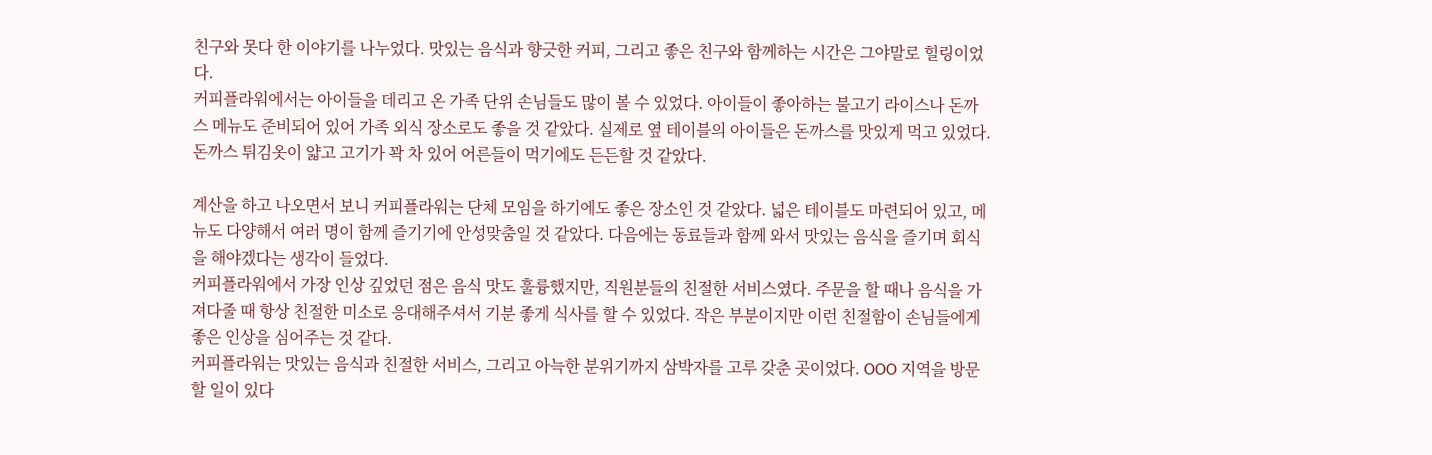친구와 못다 한 이야기를 나누었다. 맛있는 음식과 향긋한 커피, 그리고 좋은 친구와 함께하는 시간은 그야말로 힐링이었다.
커피플라워에서는 아이들을 데리고 온 가족 단위 손님들도 많이 볼 수 있었다. 아이들이 좋아하는 불고기 라이스나 돈까스 메뉴도 준비되어 있어 가족 외식 장소로도 좋을 것 같았다. 실제로 옆 테이블의 아이들은 돈까스를 맛있게 먹고 있었다. 돈까스 튀김옷이 얇고 고기가 꽉 차 있어 어른들이 먹기에도 든든할 것 같았다.

계산을 하고 나오면서 보니 커피플라워는 단체 모임을 하기에도 좋은 장소인 것 같았다. 넓은 테이블도 마련되어 있고, 메뉴도 다양해서 여러 명이 함께 즐기기에 안성맞춤일 것 같았다. 다음에는 동료들과 함께 와서 맛있는 음식을 즐기며 회식을 해야겠다는 생각이 들었다.
커피플라워에서 가장 인상 깊었던 점은 음식 맛도 훌륭했지만, 직원분들의 친절한 서비스였다. 주문을 할 때나 음식을 가져다줄 때 항상 친절한 미소로 응대해주셔서 기분 좋게 식사를 할 수 있었다. 작은 부분이지만 이런 친절함이 손님들에게 좋은 인상을 심어주는 것 같다.
커피플라워는 맛있는 음식과 친절한 서비스, 그리고 아늑한 분위기까지 삼박자를 고루 갖춘 곳이었다. OOO 지역을 방문할 일이 있다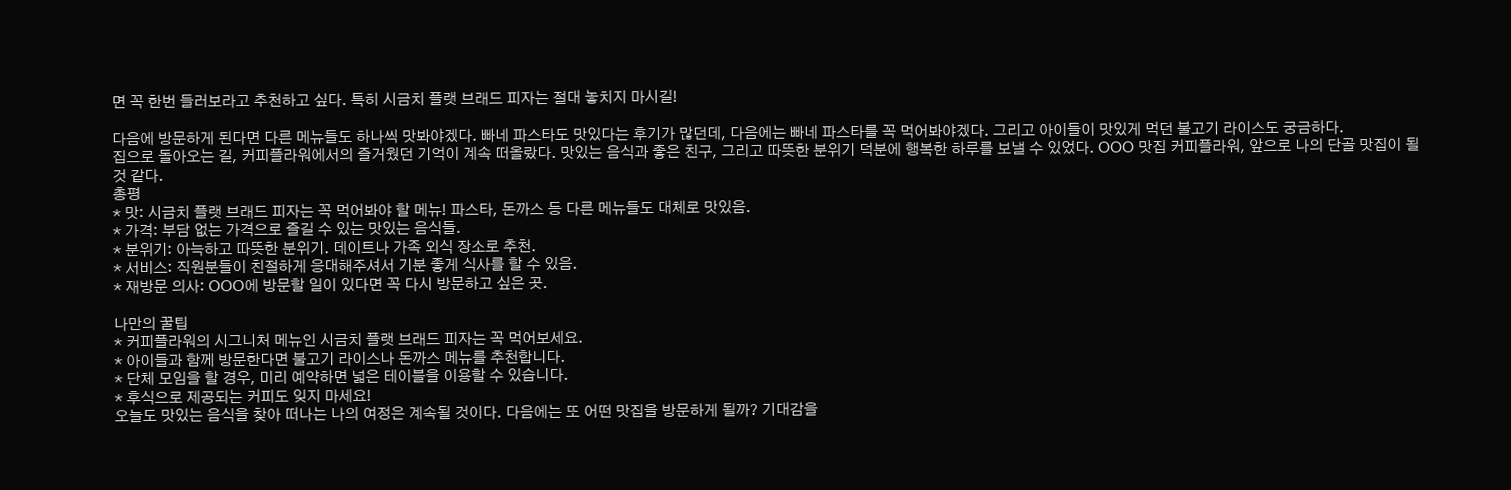면 꼭 한번 들러보라고 추천하고 싶다. 특히 시금치 플랫 브래드 피자는 절대 놓치지 마시길!

다음에 방문하게 된다면 다른 메뉴들도 하나씩 맛봐야겠다. 빠네 파스타도 맛있다는 후기가 많던데, 다음에는 빠네 파스타를 꼭 먹어봐야겠다. 그리고 아이들이 맛있게 먹던 불고기 라이스도 궁금하다.
집으로 돌아오는 길, 커피플라워에서의 즐거웠던 기억이 계속 떠올랐다. 맛있는 음식과 좋은 친구, 그리고 따뜻한 분위기 덕분에 행복한 하루를 보낼 수 있었다. OOO 맛집 커피플라워, 앞으로 나의 단골 맛집이 될 것 같다.
총평
* 맛: 시금치 플랫 브래드 피자는 꼭 먹어봐야 할 메뉴! 파스타, 돈까스 등 다른 메뉴들도 대체로 맛있음.
* 가격: 부담 없는 가격으로 즐길 수 있는 맛있는 음식들.
* 분위기: 아늑하고 따뜻한 분위기. 데이트나 가족 외식 장소로 추천.
* 서비스: 직원분들이 친절하게 응대해주셔서 기분 좋게 식사를 할 수 있음.
* 재방문 의사: OOO에 방문할 일이 있다면 꼭 다시 방문하고 싶은 곳.

나만의 꿀팁
* 커피플라워의 시그니처 메뉴인 시금치 플랫 브래드 피자는 꼭 먹어보세요.
* 아이들과 함께 방문한다면 불고기 라이스나 돈까스 메뉴를 추천합니다.
* 단체 모임을 할 경우, 미리 예약하면 넓은 테이블을 이용할 수 있습니다.
* 후식으로 제공되는 커피도 잊지 마세요!
오늘도 맛있는 음식을 찾아 떠나는 나의 여정은 계속될 것이다. 다음에는 또 어떤 맛집을 방문하게 될까? 기대감을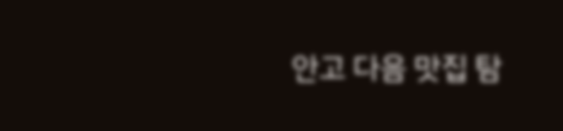안고 다음 맛집 탐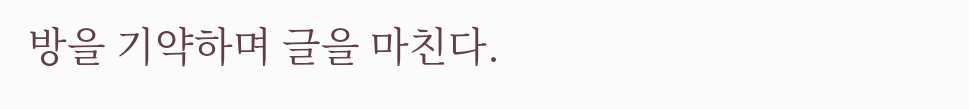방을 기약하며 글을 마친다.